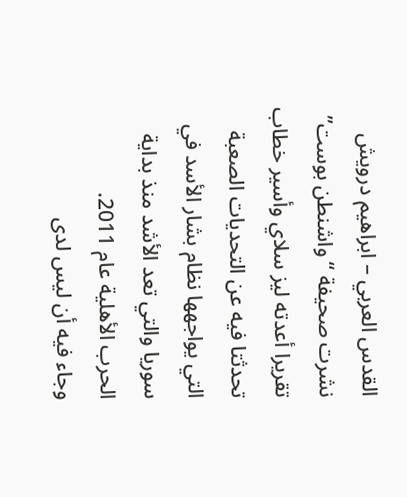القدس العربي – ابراهيم درويش
نشرت صحيفة “واشنطن بوست” تقريرا أعدته ليز سلاي وأسير خطاب تحدثتا فيه عن التحديات الصعبة التي يواجهها نظام بشار الأسد في سوريا والتي تعد الأشد منذ بداية الحرب الأهلية عام 2011.
وجاء فيه أن ليس لدى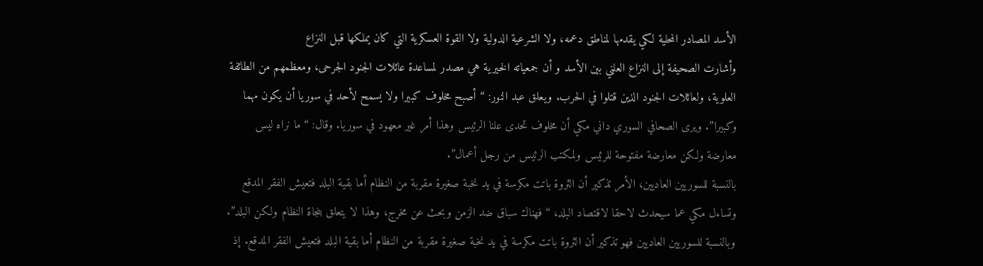الأسد المصادر المحلية لكي يقدمها لمناطق دعمه، ولا الشرعية الدولية ولا القوة العسكرية التي كان يملكها قبل النزاع
وأشارت الصحيفة إلى النزاع العلني بين الأسد و أن جمعياته الخيرية هي مصدر لمساعدة عائلات الجنود الجرحى، ومعظمهم من الطائفة العلوية، ولعائلات الجنود الذين قتلوا في الحرب. ويعلق عبد النور: “أصبح مخلوف كبيرا ولا يسمح لأحد في سوريا أن يكون مهما وكبيرا”. ويرى الصحافي السوري داني مكي أن مخلوف تحدى علنا الرئيس وهذا أمر غير معهود في سوريا. وقال: “ما نراه ليس معارضة ولكن معارضة مفتوحة للرئيس ولمكتب الرئيس من رجل أعمال”.
بالنسبة للسوريين العاديين، الأمر تذكير أن الثروة باتت مكرسة في يد نخبة صغيرة مقربة من النظام أما بقية البلد فتعيش الفقر المدقع
وتساءل مكي عما سيحدث لاحقا لاقتصاد البلد، “فهناك سباق ضد الزمن وبحث عن مخرج، وهذا لا يتعلق بنجاة النظام ولكن البلد”. وبالنسبة للسوريين العاديين فهو تذكير أن الثروة باتت مكرسة في يد نخبة صغيرة مقربة من النظام أما بقية البلد فتعيش الفقر المدقع. إذ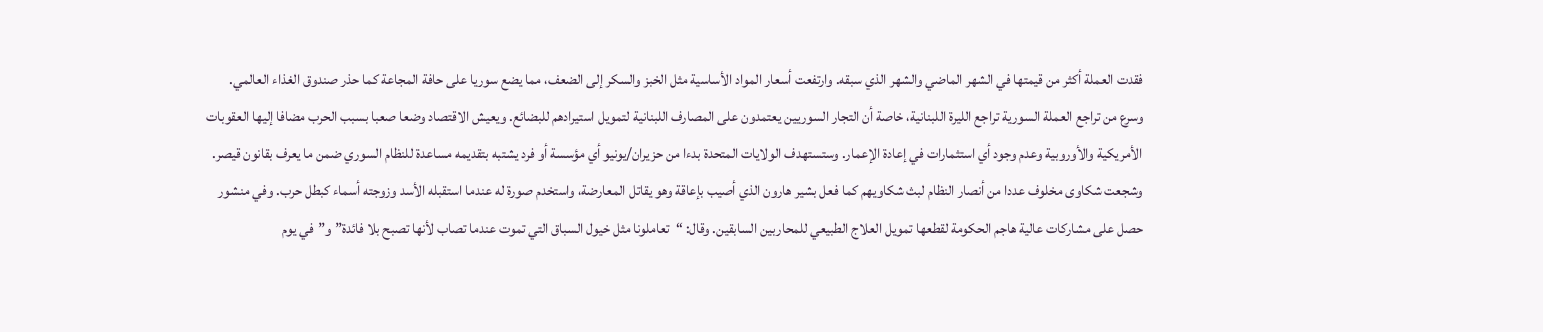فقدت العملة أكثر من قيمتها في الشهر الماضي والشهر الذي سبقه. وارتفعت أسعار المواد الأساسية مثل الخبز والسكر إلى الضعف، مما يضع سوريا على حافة المجاعة كما حذر صندوق الغذاء العالمي. وسرع من تراجع العملة السورية تراجع الليرة اللبنانية، خاصة أن التجار السوريين يعتمدون على المصارف اللبنانية لتمويل استيرادهم للبضائع. ويعيش الاقتصاد وضعا صعبا بسبب الحرب مضافا إليها العقوبات الأمريكية والأوروبية وعدم وجود أي استثمارات في إعادة الإعمار. وستستهدف الولايات المتحدة بدءا من حزيران/يونيو أي مؤسسة أو فرد يشتبه بتقديمه مساعدة للنظام السوري ضمن ما يعرف بقانون قيصر. وشجعت شكاوى مخلوف عددا من أنصار النظام لبث شكاويهم كما فعل بشير هارون الذي أصيب بإعاقة وهو يقاتل المعارضة، واستخدم صورة له عندما استقبله الأسد وزوجته أسماء كبطل حرب. وفي منشور حصل على مشاركات عالية هاجم الحكومة لقطعها تمويل العلاج الطبيعي للمحاربين السابقين. وقال: “تعاملونا مثل خيول السباق التي تموت عندما تصاب لأنها تصبح بلا فائدة” و”في يوم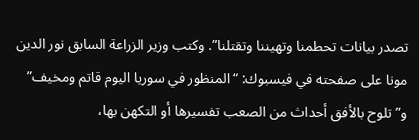تصدر بيانات تحطمنا وتهيننا وتقتلنا”. وكتب وزير الزراعة السابق نور الدين مونا على صفحته في فيسبوك: “المنظور في سوريا اليوم قاتم ومخيف” و”تلوح بالأفق أحداث من الصعب تفسيرها أو التكهن بها،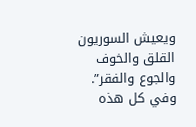ويعيش السوريون القلق والخوف والجوع والفقر”. وفي كل هذه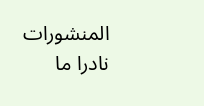المنشورات نادرا ما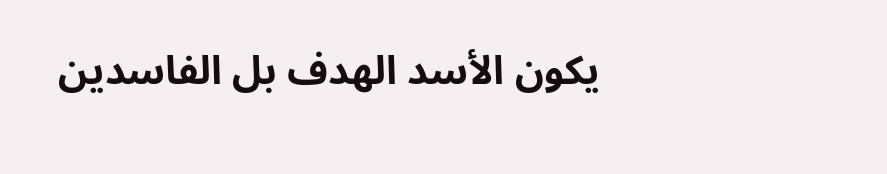يكون الأسد الهدف بل الفاسدين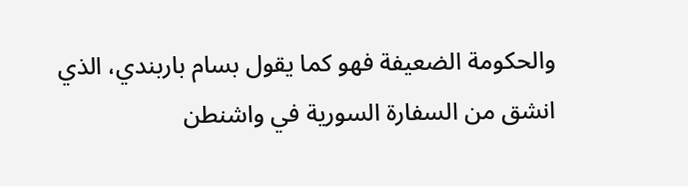والحكومة الضعيفة فهو كما يقول بسام باربندي، الذي انشق من السفارة السورية في واشنطن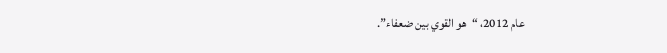عام 2012، “هو القوي بين ضعفاء”.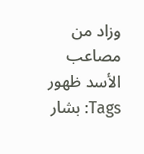وزاد من مصاعب الأسد ظهور Tags: بشار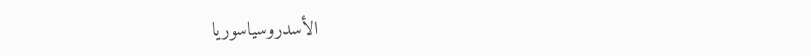الأسدروسياسوريا